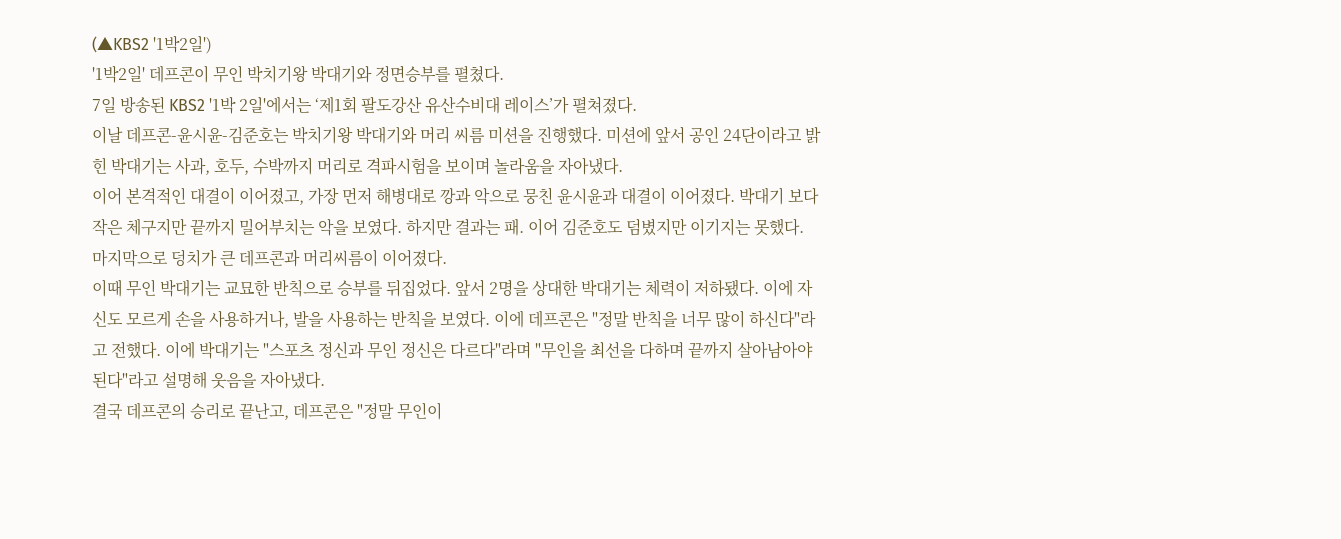(▲KBS2 '1박2일')
'1박2일' 데프콘이 무인 박치기왕 박대기와 정면승부를 펼쳤다.
7일 방송된 KBS2 '1박 2일'에서는 ‘제1회 팔도강산 유산수비대 레이스’가 펼쳐졌다.
이날 데프콘-윤시윤-김준호는 박치기왕 박대기와 머리 씨름 미션을 진행했다. 미션에 앞서 공인 24단이라고 밝힌 박대기는 사과, 호두, 수박까지 머리로 격파시험을 보이며 놀라움을 자아냈다.
이어 본격적인 대결이 이어졌고, 가장 먼저 해병대로 깡과 악으로 뭉친 윤시윤과 대결이 이어졌다. 박대기 보다 작은 체구지만 끝까지 밀어부치는 악을 보였다. 하지만 결과는 패. 이어 김준호도 덤볐지만 이기지는 못했다. 마지막으로 덩치가 큰 데프콘과 머리씨름이 이어졌다.
이때 무인 박대기는 교묘한 반칙으로 승부를 뒤집었다. 앞서 2명을 상대한 박대기는 체력이 저하됐다. 이에 자신도 모르게 손을 사용하거나, 발을 사용하는 반칙을 보였다. 이에 데프콘은 "정말 반칙을 너무 많이 하신다"라고 전했다. 이에 박대기는 "스포츠 정신과 무인 정신은 다르다"라며 "무인을 최선을 다하며 끝까지 살아남아야 된다"라고 설명해 웃음을 자아냈다.
결국 데프콘의 승리로 끝난고, 데프콘은 "정말 무인이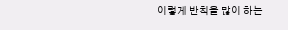이렇게 반칙을 많이 하는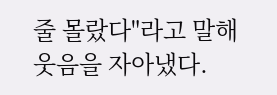줄 몰랐다"라고 말해 웃음을 자아냈다.